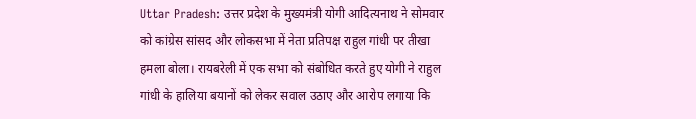Uttar Pradesh: उत्तर प्रदेश के मुख्यमंत्री योगी आदित्यनाथ ने सोमवार को कांग्रेस सांसद और लोकसभा में नेता प्रतिपक्ष राहुल गांधी पर तीखा हमला बोला। रायबरेली में एक सभा को संबोधित करते हुए योगी ने राहुल गांधी के हालिया बयानों को लेकर सवाल उठाए और आरोप लगाया कि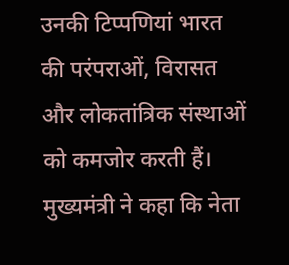उनकी टिप्पणियां भारत की परंपराओं, विरासत और लोकतांत्रिक संस्थाओं को कमजोर करती हैं।
मुख्यमंत्री ने कहा कि नेता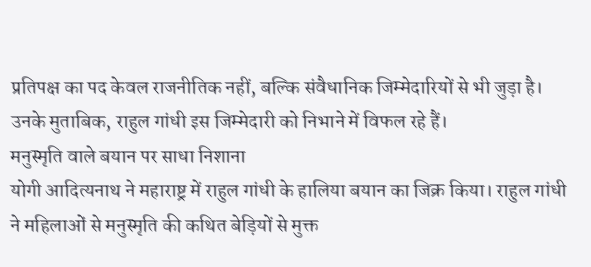प्रतिपक्ष का पद केवल राजनीतिक नहीं, बल्कि संवैधानिक जिम्मेदारियों से भी जुड़ा है। उनके मुताबिक, राहुल गांधी इस जिम्मेदारी को निभाने में विफल रहे हैं।
मनुस्मृति वाले बयान पर साधा निशाना
योगी आदित्यनाथ ने महाराष्ट्र में राहुल गांधी के हालिया बयान का जिक्र किया। राहुल गांधी ने महिलाओं से मनुस्मृति की कथित बेड़ियों से मुक्त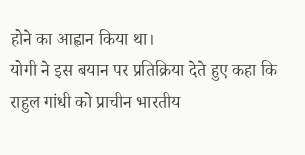होने का आह्वान किया था।
योगी ने इस बयान पर प्रतिक्रिया देते हुए कहा कि राहुल गांधी को प्राचीन भारतीय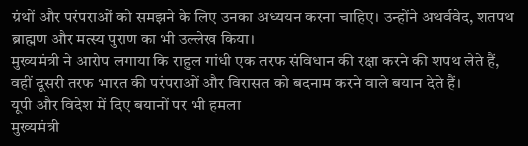ग्रंथों और परंपराओं को समझने के लिए उनका अध्ययन करना चाहिए। उन्होंने अथर्ववेद, शतपथ ब्राह्मण और मत्स्य पुराण का भी उल्लेख किया।
मुख्यमंत्री ने आरोप लगाया कि राहुल गांधी एक तरफ संविधान की रक्षा करने की शपथ लेते हैं, वहीं दूसरी तरफ भारत की परंपराओं और विरासत को बदनाम करने वाले बयान देते हैं।
यूपी और विदेश में दिए बयानों पर भी हमला
मुख्यमंत्री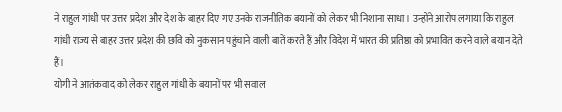ने राहुल गांधी पर उत्तर प्रदेश और देश के बाहर दिए गए उनके राजनीतिक बयानों को लेकर भी निशाना साधा। उन्होंने आरोप लगाया कि राहुल गांधी राज्य से बाहर उत्तर प्रदेश की छवि को नुकसान पहुंचाने वाली बातें करते हैं और विदेश में भारत की प्रतिष्ठा को प्रभावित करने वाले बयान देते हैं।
योगी ने आतंकवाद को लेकर राहुल गांधी के बयानों पर भी सवाल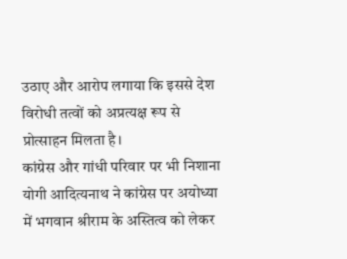उठाए और आरोप लगाया कि इससे देश विरोधी तत्वों को अप्रत्यक्ष रूप से प्रोत्साहन मिलता है।
कांग्रेस और गांधी परिवार पर भी निशाना
योगी आदित्यनाथ ने कांग्रेस पर अयोध्या में भगवान श्रीराम के अस्तित्व को लेकर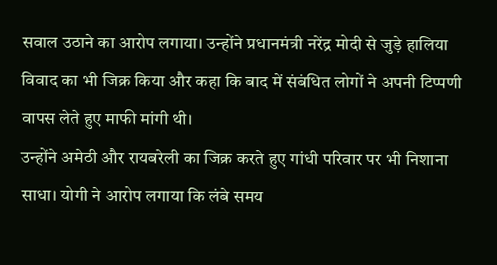सवाल उठाने का आरोप लगाया। उन्होंने प्रधानमंत्री नरेंद्र मोदी से जुड़े हालिया विवाद का भी जिक्र किया और कहा कि बाद में संबंधित लोगों ने अपनी टिप्पणी वापस लेते हुए माफी मांगी थी।
उन्होंने अमेठी और रायबरेली का जिक्र करते हुए गांधी परिवार पर भी निशाना साधा। योगी ने आरोप लगाया कि लंबे समय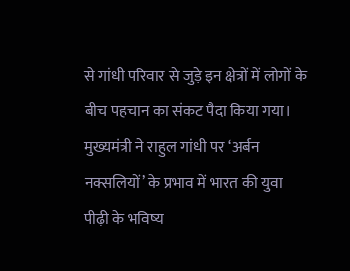से गांधी परिवार से जुड़े इन क्षेत्रों में लोगों के बीच पहचान का संकट पैदा किया गया।
मुख्यमंत्री ने राहुल गांधी पर ‘अर्बन नक्सलियों’ के प्रभाव में भारत की युवा पीढ़ी के भविष्य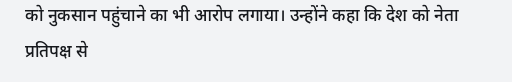को नुकसान पहुंचाने का भी आरोप लगाया। उन्होंने कहा कि देश को नेता प्रतिपक्ष से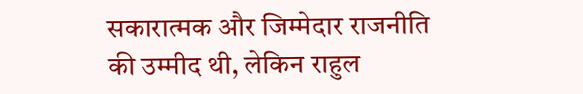सकारात्मक और जिम्मेदार राजनीति की उम्मीद थी, लेकिन राहुल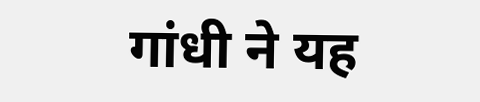गांधी ने यह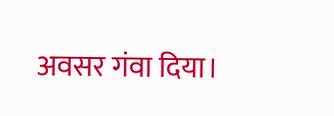अवसर गंवा दिया।